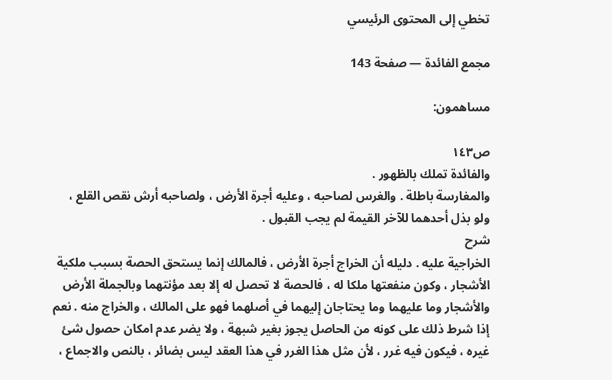تخطي إلى المحتوى الرئيسي

مجمع الفائدة — صفحة 143

مساهمون:

ص١٤٣
والفائدة تملك بالظهور .
والمغارسة باطلة . والغرس لصاحبه ، وعليه أجرة الأرض ، ولصاحبه أرش نقص القلع ، ولو بذل أحدهما للآخر القيمة لم يجب القبول .
شرح
الخراجية عليه . دليله أن الخراج أجرة الأرض ، فالمالك إنما يستحق الحصة بسبب ملكية الأشجار ، وكون منفعتها ملكا له ، فالحصة لا تحصل له إلا بعد مؤنتهما وبالجملة الأرض والأشجار وما عليهما وما يحتاجان إليهما في أصلهما فهو على المالك ، والخراج منه . نعم إذا شرط ذلك على كونه من الحاصل يجوز بغير شبهة ، ولا يضر عدم امكان حصول شئ غيره ، فيكون فيه غرر ، لأن مثل هذا الغرر في هذا العقد ليس بضائر ، بالنص والاجماع ،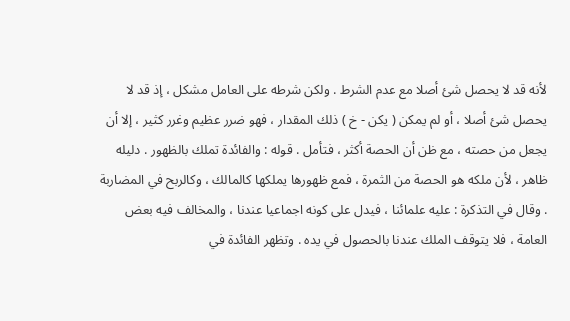لأنه قد لا يحصل شئ أصلا مع عدم الشرط . ولكن شرطه على العامل مشكل ، إذ قد لا يحصل شئ أصلا ، أو لم يمكن ( يكن - خ ) ذلك المقدار ، فهو ضرر عظيم وغرر كثير ، إلا أن يجعل من حصته ، مع ظن أن الحصة أكثر ، فتأمل . قوله : والفائدة تملك بالظهور . دليله ظاهر ، لأن ملكه هو الحصة من الثمرة ، فمع ظهورها يملكها كالمالك ، وكالربح في المضاربة . وقال في التذكرة : عليه علمائنا ، فيدل على كونه اجماعيا عندنا ، والمخالف فيه بعض العامة ، فلا يتوقف الملك عندنا بالحصول في يده . وتظهر الفائدة في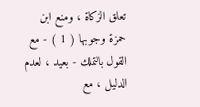تعلق الزكاة ، ومنع ابن حمزة وجوبها ( 1 ) - مع القول بالتملك - بعيد ، لعدم الدليل ، مع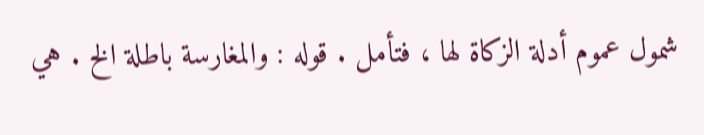شمول عموم أدلة الزكاة لها ، فتأمل . قوله : والمغارسة باطلة الخ . هي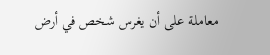معاملة على أن يغرس شخص في أرض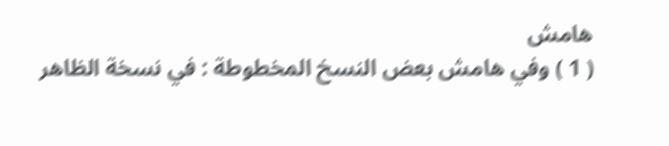هامش
( 1 ) وفي هامش بعض النسخ المخطوطة : في نسخة الظاهر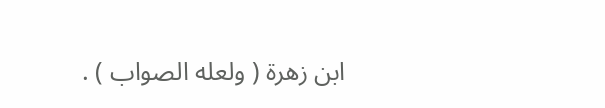ابن زهرة ( ولعله الصواب ) .